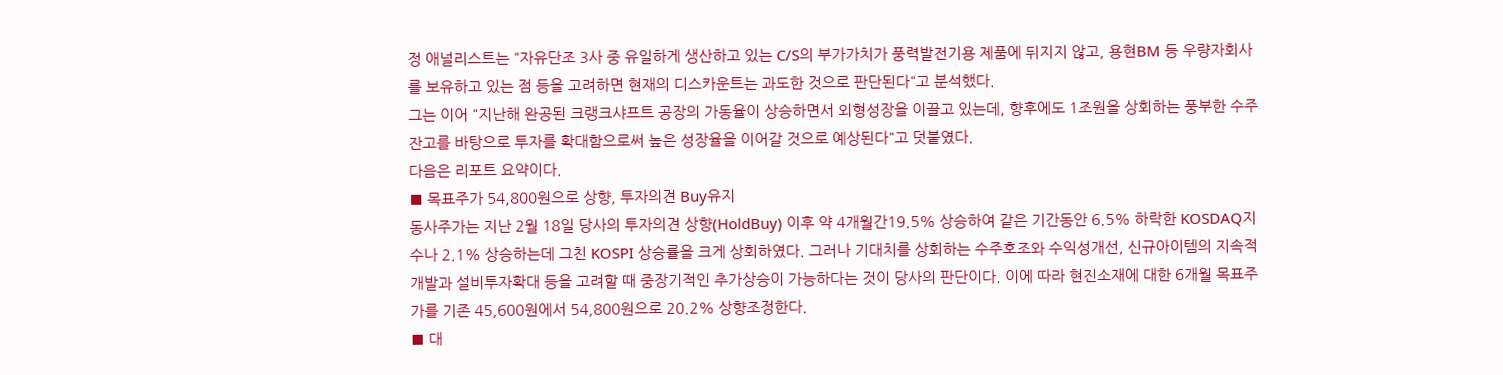정 애널리스트는 "자유단조 3사 중 유일하게 생산하고 있는 C/S의 부가가치가 풍력발전기용 제품에 뒤지지 않고, 용현BM 등 우량자회사를 보유하고 있는 점 등을 고려하면 현재의 디스카운트는 과도한 것으로 판단된다"고 분석했다.
그는 이어 "지난해 완공된 크랭크샤프트 공장의 가동율이 상승하면서 외형성장을 이끌고 있는데, 향후에도 1조원을 상회하는 풍부한 수주잔고를 바탕으로 투자를 확대함으로써 높은 성장율을 이어갈 것으로 예상된다"고 덧붙였다.
다음은 리포트 요약이다.
■ 목표주가 54,800원으로 상향, 투자의견 Buy유지
동사주가는 지난 2월 18일 당사의 투자의견 상향(HoldBuy) 이후 약 4개월간19.5% 상승하여 같은 기간동안 6.5% 하락한 KOSDAQ지수나 2.1% 상승하는데 그친 KOSPI 상승률을 크게 상회하였다. 그러나 기대치를 상회하는 수주호조와 수익성개선, 신규아이템의 지속적 개발과 설비투자확대 등을 고려할 때 중장기적인 추가상승이 가능하다는 것이 당사의 판단이다. 이에 따라 현진소재에 대한 6개월 목표주가를 기존 45,600원에서 54,800원으로 20.2% 상향조정한다.
■ 대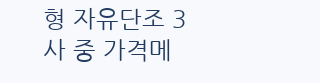형 자유단조 3사 중 가격메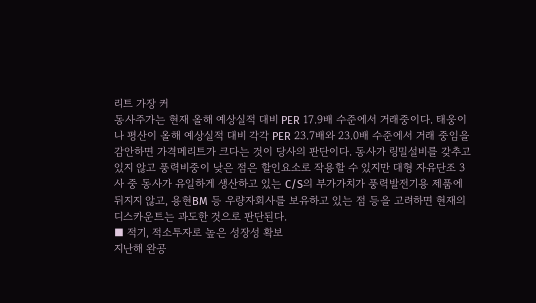리트 가장 커
동사주가는 현재 올해 예상실적 대비 PER 17.9배 수준에서 거래중이다. 태웅이나 평산이 올해 예상실적 대비 각각 PER 23.7배와 23.0배 수준에서 거래 중임을 감안하면 가격메리트가 크다는 것이 당사의 판단이다. 동사가 링밀설비를 갖추고 있지 않고 풍력비중이 낮은 점은 할인요소로 작용할 수 있지만 대형 자유단조 3사 중 동사가 유일하게 생산하고 있는 C/S의 부가가치가 풍력발전기용 제품에 뒤지지 않고, 용현BM 등 우량자회사를 보유하고 있는 점 등을 고려하면 현재의 디스카운트는 과도한 것으로 판단된다.
■ 적기, 적소투자로 높은 성장성 확보
지난해 완공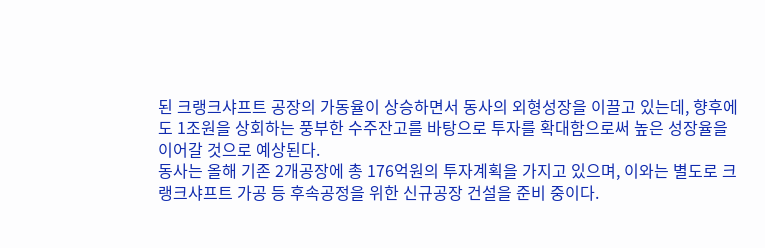된 크랭크샤프트 공장의 가동율이 상승하면서 동사의 외형성장을 이끌고 있는데, 향후에도 1조원을 상회하는 풍부한 수주잔고를 바탕으로 투자를 확대함으로써 높은 성장율을 이어갈 것으로 예상된다.
동사는 올해 기존 2개공장에 총 176억원의 투자계획을 가지고 있으며, 이와는 별도로 크랭크샤프트 가공 등 후속공정을 위한 신규공장 건설을 준비 중이다.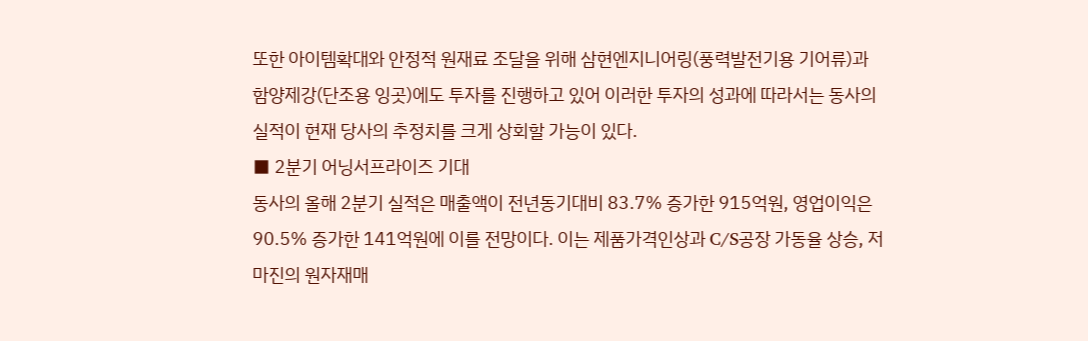또한 아이템확대와 안정적 원재료 조달을 위해 삼현엔지니어링(풍력발전기용 기어류)과 함양제강(단조용 잉곳)에도 투자를 진행하고 있어 이러한 투자의 성과에 따라서는 동사의 실적이 현재 당사의 추정치를 크게 상회할 가능이 있다.
■ 2분기 어닝서프라이즈 기대
동사의 올해 2분기 실적은 매출액이 전년동기대비 83.7% 증가한 915억원, 영업이익은 90.5% 증가한 141억원에 이를 전망이다. 이는 제품가격인상과 C/S공장 가동율 상승, 저마진의 원자재매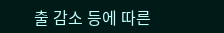출 감소 등에 따른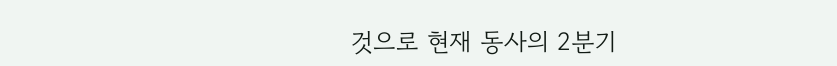것으로 현재 동사의 2분기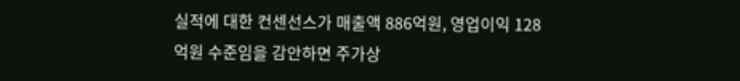실적에 대한 컨센선스가 매출액 886억원, 영업이익 128억원 수준임을 감안하면 주가상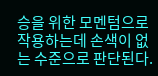승을 위한 모멘텀으로 작용하는데 손색이 없는 수준으로 판단된다.